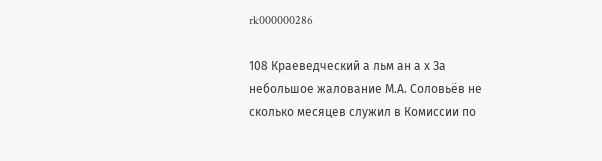rk000000286

108 Краеведческий а льм ан а х За небольшое жалование М.А. Соловьёв не сколько месяцев служил в Комиссии по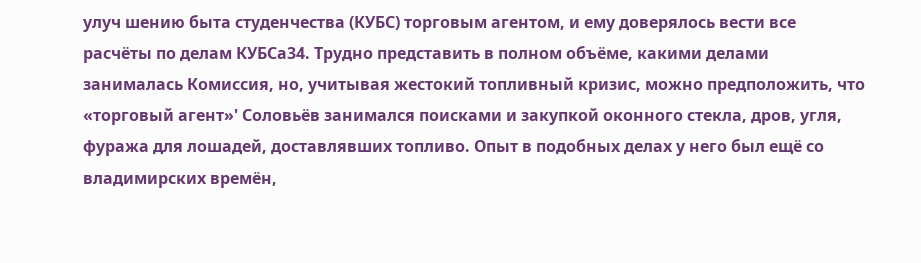улуч шению быта студенчества (КУБС) торговым агентом, и ему доверялось вести все расчёты по делам КУБСа34. Трудно представить в полном объёме, какими делами занималась Комиссия, но, учитывая жестокий топливный кризис, можно предположить, что «торговый агент»' Соловьёв занимался поисками и закупкой оконного стекла, дров, угля, фуража для лошадей, доставлявших топливо. Опыт в подобных делах у него был ещё со владимирских времён,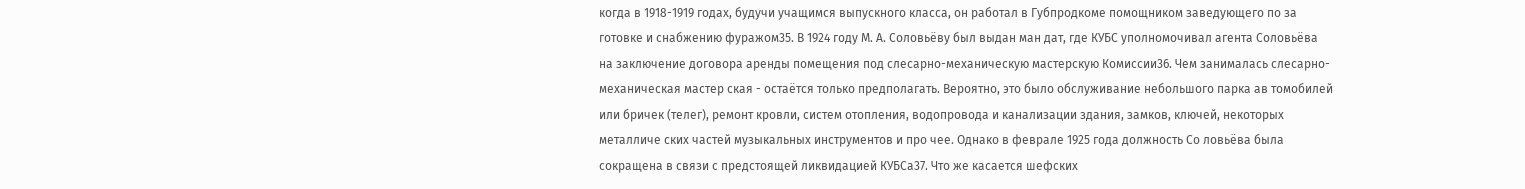когда в 1918-1919 годах, будучи учащимся выпускного класса, он работал в Губпродкоме помощником заведующего по за готовке и снабжению фуражом35. В 1924 году М. А. Соловьёву был выдан ман дат, где КУБС уполномочивал агента Соловьёва на заключение договора аренды помещения под слесарно-механическую мастерскую Комиссии36. Чем занималась слесарно-механическая мастер ская - остаётся только предполагать. Вероятно, это было обслуживание небольшого парка ав томобилей или бричек (телег), ремонт кровли, систем отопления, водопровода и канализации здания, замков, ключей, некоторых металличе ских частей музыкальных инструментов и про чее. Однако в феврале 1925 года должность Со ловьёва была сокращена в связи с предстоящей ликвидацией КУБСа37. Что же касается шефских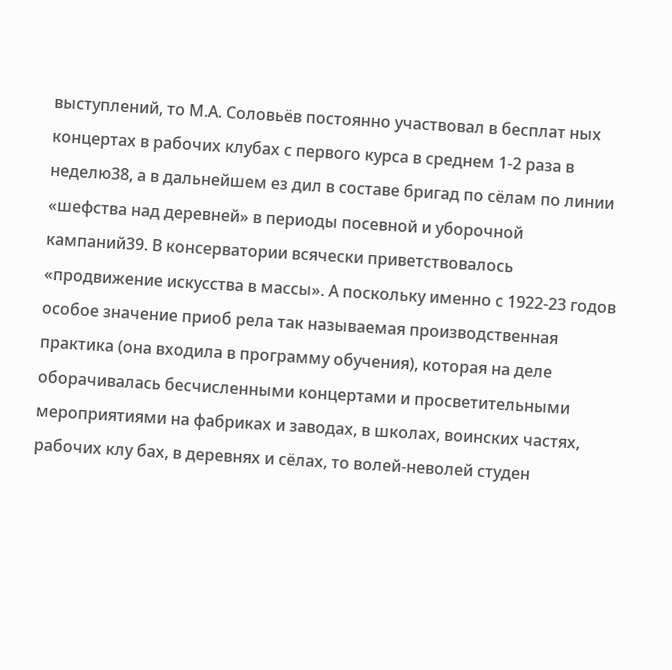выступлений, то М.А. Соловьёв постоянно участвовал в бесплат ных концертах в рабочих клубах с первого курса в среднем 1-2 раза в неделю38, а в дальнейшем ез дил в составе бригад по сёлам по линии «шефства над деревней» в периоды посевной и уборочной кампаний39. В консерватории всячески приветствовалось «продвижение искусства в массы». А поскольку именно с 1922-23 годов особое значение приоб рела так называемая производственная практика (она входила в программу обучения), которая на деле оборачивалась бесчисленными концертами и просветительными мероприятиями на фабриках и заводах, в школах, воинских частях, рабочих клу бах, в деревнях и сёлах, то волей-неволей студен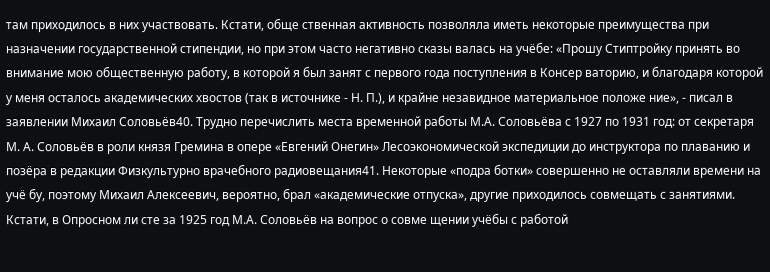там приходилось в них участвовать. Кстати, обще ственная активность позволяла иметь некоторые преимущества при назначении государственной стипендии, но при этом часто негативно сказы валась на учёбе: «Прошу Стиптройку принять во внимание мою общественную работу, в которой я был занят с первого года поступления в Консер ваторию, и благодаря которой у меня осталось академических хвостов (так в источнике - Н. П.), и крайне незавидное материальное положе ние», - писал в заявлении Михаил Соловьёв40. Трудно перечислить места временной работы М.А. Соловьёва с 1927 по 1931 год: от секретаря М. А. Соловьёв в роли князя Гремина в опере «Евгений Онегин» Лесоэкономической экспедиции до инструктора по плаванию и позёра в редакции Физкультурно врачебного радиовещания41. Некоторые «подра ботки» совершенно не оставляли времени на учё бу, поэтому Михаил Алексеевич, вероятно, брал «академические отпуска», другие приходилось совмещать с занятиями. Кстати, в Опросном ли сте за 1925 год М.А. Соловьёв на вопрос о совме щении учёбы с работой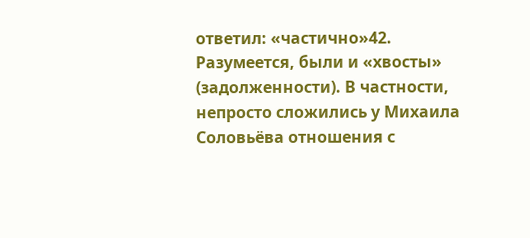ответил: «частично»42. Разумеется, были и «хвосты» (задолженности). В частности, непросто сложились у Михаила Соловьёва отношения с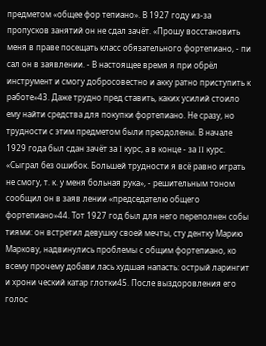предметом «общее фор тепиано». В 1927 году из-за пропусков занятий он не сдал зачёт. «Прошу восстановить меня в праве посещать класс обязательного фортепиано, - пи сал он в заявлении. - В настоящее время я при обрёл инструмент и смогу добросовестно и акку ратно приступить к работе»43. Даже трудно пред ставить, каких усилий стоило ему найти средства для покупки фортепиано. Не сразу, но трудности с этим предметом были преодолены. В начале 1929 года был сдан зачёт за I курс, а в конце - за II курс. «Сыграл без ошибок. Большей трудности я всё равно играть не смогу, т. к. у меня больная рука», - решительным тоном сообщил он в заяв лении «председателю общего фортепиано»44. Тот 1927 год был для него переполнен собы тиями: он встретил девушку своей мечты, сту дентку Марию Маркову, надвинулись проблемы с общим фортепиано, ко всему прочему добави лась худшая напасть: острый ларингит и хрони ческий катар глотки45. После выздоровления его голос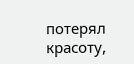потерял красоту,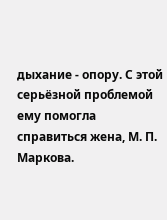дыхание - опору. С этой серьёзной проблемой ему помогла справиться жена, М. П. Маркова.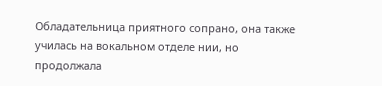Обладательница приятного сопрано, она также училась на вокальном отделе нии, но продолжала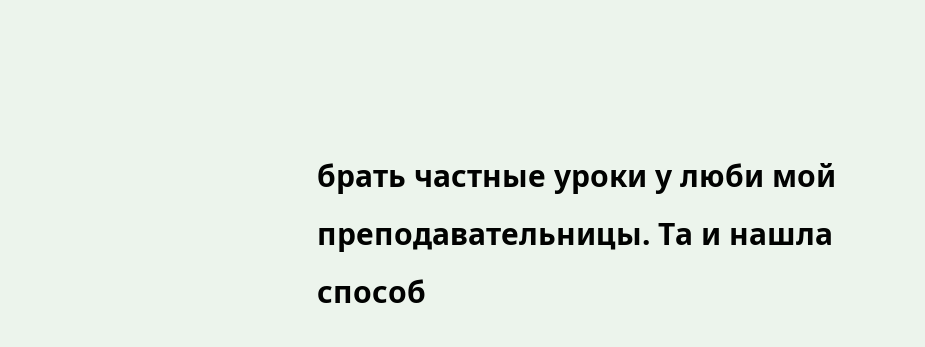брать частные уроки у люби мой преподавательницы. Та и нашла способ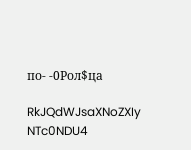по- -0Рол$ца

RkJQdWJsaXNoZXIy NTc0NDU4